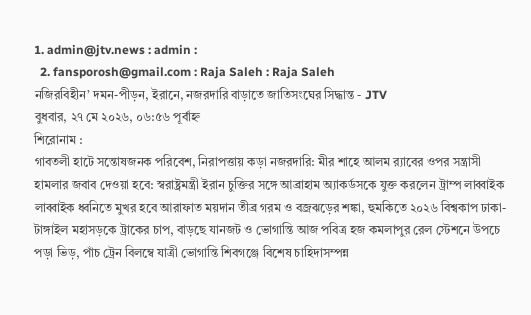1. admin@jtv.news : admin :
  2. fansporosh@gmail.com : Raja Saleh : Raja Saleh
নজিরবিহীন’ দমন-পীড়ন, ইরানে, নজরদারি বাড়াতে জাতিসংঘের সিদ্ধান্ত - JTV
বুধবার, ২৭ মে ২০২৬, ০৬:৫৬ পূর্বাহ্ন
শিরোনাম :
গাবতলী হাটে সন্তোষজনক পরিবেশ, নিরাপত্তায় কড়া নজরদারি: মীর শাহে আলম র‌্যাবের ওপর সন্ত্রাসী হামলার জবাব দেওয়া হবে: স্বরাষ্ট্রমন্ত্রী ইরান চুক্তির সঙ্গে আব্রাহাম অ্যাকর্ডসকে যুক্ত করলেন ট্রাম্প লাব্বাইক লাব্বাইক ধ্বনিতে মুখর হবে আরাফাত ময়দান তীব্র গরম ও বজ্রঝড়ের শঙ্কা, হুমকিতে ২০২৬ বিশ্বকাপ ঢাকা-টাঙ্গাইল মহাসড়কে ট্রাকের চাপ, বাড়ছে যানজট ও ভোগান্তি আজ পবিত্র হজ কমলাপুর রেল স্টেশনে উপচে পড়া ভিড়, পাঁচ ট্রেন বিলম্বে যাত্রী ভোগান্তি শিবগঞ্জে বিশেষ চাহিদাসম্পন্ন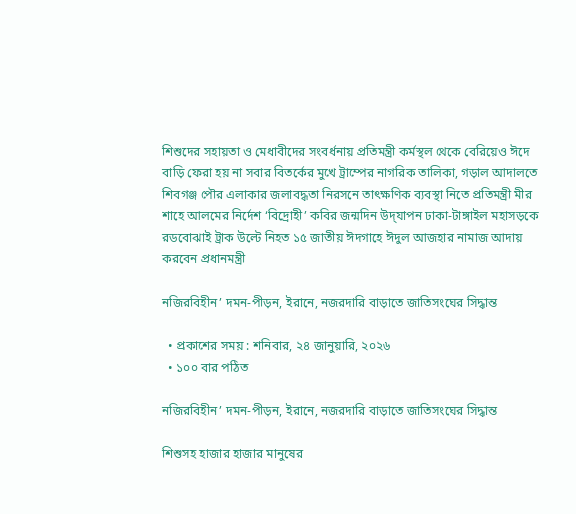শিশুদের সহায়তা ও মেধাবীদের সংবর্ধনায় প্রতিমন্ত্রী কর্মস্থল থেকে বেরিয়েও ঈদে বাড়ি ফেরা হয় না সবার বিতর্কের মুখে ট্রাম্পের নাগরিক তালিকা, গড়াল আদালতে শিবগঞ্জ পৌর এলাকার জলাবদ্ধতা নিরসনে তাৎক্ষণিক ব্যবস্থা নিতে প্রতিমন্ত্রী মীর শাহে আলমের নির্দেশ ‘বিদ্রোহী’ কবির জন্মদিন উদ্‌যাপন ঢাকা-টাঙ্গাইল মহাসড়কে রডবোঝাই ট্রাক উল্টে নিহত ১৫ জাতীয় ঈদগাহে ঈদুল আজহার নামাজ আদায় করবেন প্রধানমন্ত্রী

নজিরবিহীন’ দমন-পীড়ন, ইরানে, নজরদারি বাড়াতে জাতিসংঘের সিদ্ধান্ত

  • প্রকাশের সময় : শনিবার, ২৪ জানুয়ারি, ২০২৬
  • ১০০ বার পঠিত

নজিরবিহীন’ দমন-পীড়ন, ইরানে, নজরদারি বাড়াতে জাতিসংঘের সিদ্ধান্ত

শিশুসহ হাজার হাজার মানুষের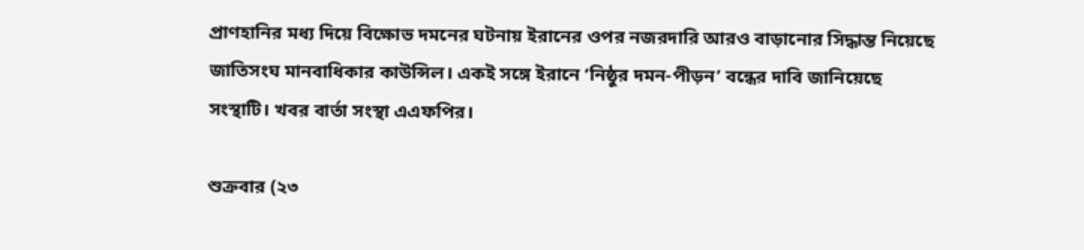প্রাণহানির মধ্য দিয়ে বিক্ষোভ দমনের ঘটনায় ইরানের ওপর নজরদারি আরও বাড়ানোর সিদ্ধান্ত নিয়েছে জাতিসংঘ মানবাধিকার কাউন্সিল। একই সঙ্গে ইরানে ‘নিষ্ঠুর দমন-পীড়ন’ বন্ধের দাবি জানিয়েছে সংস্থাটি। খবর বার্তা সংস্থা এএফপির।

শুক্রবার (২৩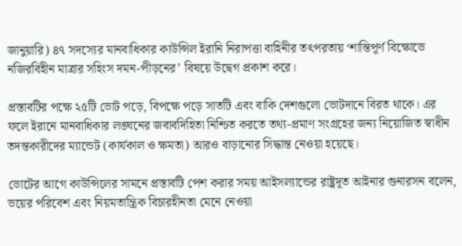জানুয়ারি) ৪৭ সদস্যের মানবাধিকার কাউন্সিল ইরানি নিরাপত্তা বাহিনীর তৎপরতায় ‘শান্তিপূর্ণ বিক্ষোভে নজিরবিহীন মাত্রার সহিংস দমন-পীড়নের’ বিষয়ে উদ্বেগ প্রকাশ করে।

প্রস্তাবটির পক্ষে ২৫টি ভোট পড়ে, বিপক্ষে পড়ে সাতটি এবং বাকি দেশগুলো ভোটদানে বিরত থাকে। এর ফলে ইরানে মানবাধিকার লঙ্ঘনের জবাবদিহিতা নিশ্চিত করতে তথ্য-প্রমাণ সংগ্রহের জন্য নিয়োজিত স্বাধীন তদন্তকারীদের ম্যান্ডেট (কার্যকাল ও ক্ষমতা) আরও বাড়ানোর সিদ্ধান্ত নেওয়া হয়েছে।

ভোটের আগে কাউন্সিলের সামনে প্রস্তাবটি পেশ করার সময় আইসল্যান্ডের রাষ্ট্রদূত আইনার গুনারসন বলেন, ভয়ের পরিবেশ এবং নিয়মতান্ত্রিক বিচারহীনতা মেনে নেওয়া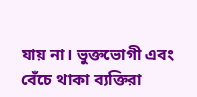যায় না। ভুক্তভোগী এবং বেঁচে থাকা ব্যক্তিরা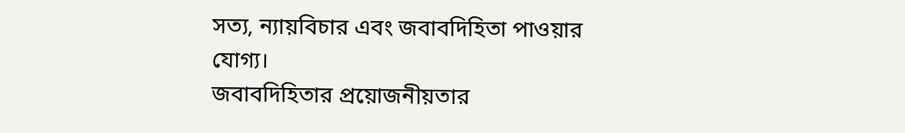সত্য, ন্যায়বিচার এবং জবাবদিহিতা পাওয়ার যোগ্য।
জবাবদিহিতার প্রয়োজনীয়তার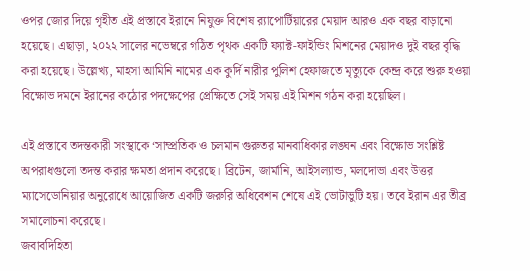ওপর জোর দিয়ে গৃহীত এই প্রস্তাবে ইরানে নিযুক্ত বিশেষ র‍্যাপোর্টিয়ারের মেয়াদ আরও এক বছর বাড়ানো হয়েছে। এছাড়া, ২০২২ সালের নভেম্বরে গঠিত পৃথক একটি ফ্যাক্ট-ফাইন্ডিং মিশনের মেয়াদও দুই বছর বৃদ্ধি করা হয়েছে। উল্লেখ্য, মাহসা আমিনি নামের এক কুর্দি নারীর পুলিশ হেফাজতে মৃত্যুকে কেন্দ্র করে শুরু হওয়া বিক্ষোভ দমনে ইরানের কঠোর পদক্ষেপের প্রেক্ষিতে সেই সময় এই মিশন গঠন করা হয়েছিল।

এই প্রস্তাবে তদন্তকারী সংস্থাকে ‘সাম্প্রতিক ও চলমান গুরুতর মানবাধিকার লঙ্ঘন এবং বিক্ষোভ সংশ্লিষ্ট অপরাধগুলো তদন্ত করার ক্ষমতা প্রদান করেছে। ব্রিটেন, জার্মানি, আইসল্যান্ড, মলদোভা এবং উত্তর ম্যাসেডোনিয়ার অনুরোধে আয়োজিত একটি জরুরি অধিবেশন শেষে এই ভোটাভুটি হয়। তবে ইরান এর তীব্র সমালোচনা করেছে।
জবাবদিহিতা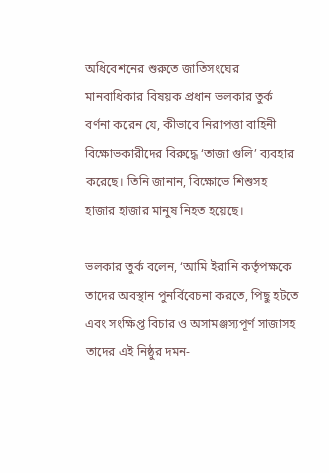অধিবেশনের শুরুতে জাতিসংঘের মানবাধিকার বিষয়ক প্রধান ভলকার তুর্ক বর্ণনা করেন যে, কীভাবে নিরাপত্তা বাহিনী বিক্ষোভকারীদের বিরুদ্ধে ‘তাজা গুলি’ ব্যবহার করেছে। তিনি জানান, বিক্ষোভে শিশুসহ হাজার হাজার মানুষ নিহত হয়েছে।

ভলকার তুর্ক বলেন, ‘আমি ইরানি কর্তৃপক্ষকে তাদের অবস্থান পুনর্বিবেচনা করতে, পিছু হটতে এবং সংক্ষিপ্ত বিচার ও অসামঞ্জস্যপূর্ণ সাজাসহ তাদের এই নিষ্ঠুর দমন-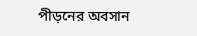পীড়নের অবসান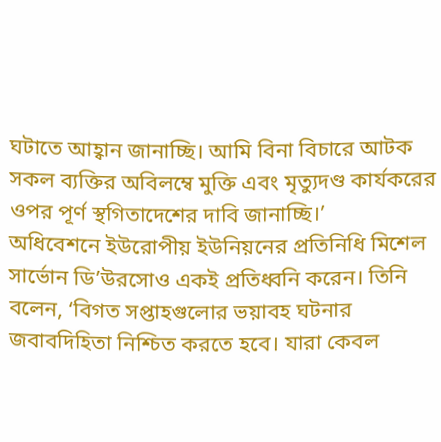ঘটাতে আহ্বান জানাচ্ছি। আমি বিনা বিচারে আটক সকল ব্যক্তির অবিলম্বে মুক্তি এবং মৃত্যুদণ্ড কার্যকরের ওপর পূর্ণ স্থগিতাদেশের দাবি জানাচ্ছি।’
অধিবেশনে ইউরোপীয় ইউনিয়নের প্রতিনিধি মিশেল সার্ভোন ডি’উরসোও একই প্রতিধ্বনি করেন। তিনি বলেন, ‘বিগত সপ্তাহগুলোর ভয়াবহ ঘটনার জবাবদিহিতা নিশ্চিত করতে হবে। যারা কেবল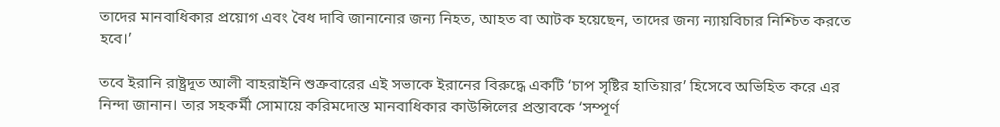তাদের মানবাধিকার প্রয়োগ এবং বৈধ দাবি জানানোর জন্য নিহত, আহত বা আটক হয়েছেন, তাদের জন্য ন্যায়বিচার নিশ্চিত করতে হবে।’

তবে ইরানি রাষ্ট্রদূত আলী বাহরাইনি শুক্রবারের এই সভাকে ইরানের বিরুদ্ধে একটি ‘চাপ সৃষ্টির হাতিয়ার’ হিসেবে অভিহিত করে এর নিন্দা জানান। তার সহকর্মী সোমায়ে করিমদোস্ত মানবাধিকার কাউন্সিলের প্রস্তাবকে ‘সম্পূর্ণ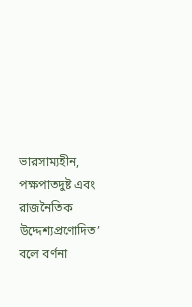ভারসাম্যহীন, পক্ষপাতদুষ্ট এবং রাজনৈতিক উদ্দেশ্যপ্রণোদিত’ বলে বর্ণনা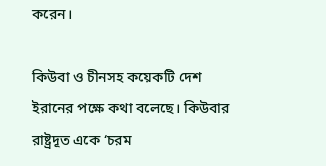করেন।

কিউবা ও চীনসহ কয়েকটি দেশ ইরানের পক্ষে কথা বলেছে। কিউবার রাষ্ট্রদূত একে ‘চরম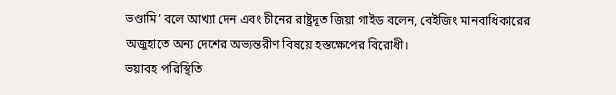ভণ্ডামি’ বলে আখ্যা দেন এবং চীনের রাষ্ট্রদূত জিয়া গাইড বলেন, বেইজিং মানবাধিকারের অজুহাতে অন্য দেশের অভ্যন্তরীণ বিষয়ে হস্তক্ষেপের বিরোধী।
ভয়াবহ পরিস্থিতি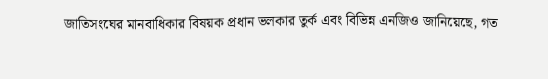জাতিসংঘের মানবাধিকার বিষয়ক প্রধান ভলকার তুর্ক এবং বিভিন্ন এনজিও জানিয়েছে, গত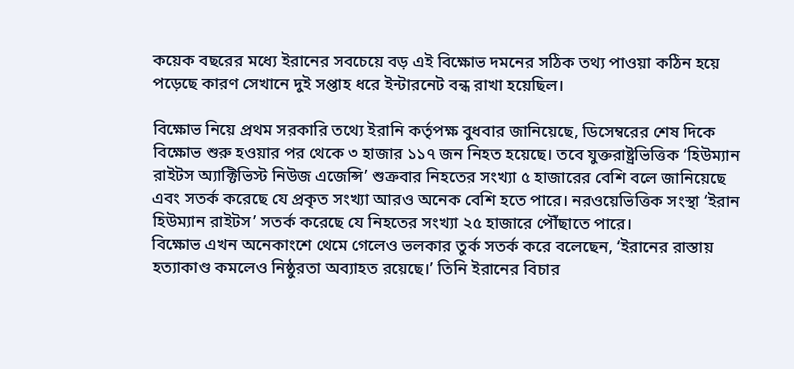কয়েক বছরের মধ্যে ইরানের সবচেয়ে বড় এই বিক্ষোভ দমনের সঠিক তথ্য পাওয়া কঠিন হয়ে পড়েছে কারণ সেখানে দুই সপ্তাহ ধরে ইন্টারনেট বন্ধ রাখা হয়েছিল।

বিক্ষোভ নিয়ে প্রথম সরকারি তথ্যে ইরানি কর্তৃপক্ষ বুধবার জানিয়েছে, ডিসেম্বরের শেষ দিকে বিক্ষোভ শুরু হওয়ার পর থেকে ৩ হাজার ১১৭ জন নিহত হয়েছে। তবে যুক্তরাষ্ট্রভিত্তিক ‘হিউম্যান রাইটস অ্যাক্টিভিস্ট নিউজ এজেন্সি’ শুক্রবার নিহতের সংখ্যা ৫ হাজারের বেশি বলে জানিয়েছে এবং সতর্ক করেছে যে প্রকৃত সংখ্যা আরও অনেক বেশি হতে পারে। নরওয়েভিত্তিক সংস্থা ‘ইরান হিউম্যান রাইটস’ সতর্ক করেছে যে নিহতের সংখ্যা ২৫ হাজারে পৌঁছাতে পারে।
বিক্ষোভ এখন অনেকাংশে থেমে গেলেও ভলকার তুর্ক সতর্ক করে বলেছেন, ‘ইরানের রাস্তায় হত্যাকাণ্ড কমলেও নিষ্ঠুরতা অব্যাহত রয়েছে।’ তিনি ইরানের বিচার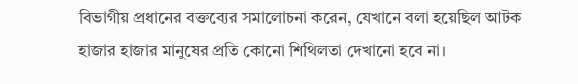বিভাগীয় প্রধানের বক্তব্যের সমালোচনা করেন, যেখানে বলা হয়েছিল আটক হাজার হাজার মানুষের প্রতি কোনো শিথিলতা দেখানো হবে না।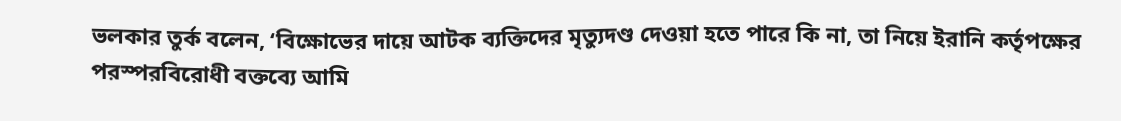ভলকার তুর্ক বলেন, ‘বিক্ষোভের দায়ে আটক ব্যক্তিদের মৃত্যুদণ্ড দেওয়া হতে পারে কি না, তা নিয়ে ইরানি কর্তৃপক্ষের পরস্পরবিরোধী বক্তব্যে আমি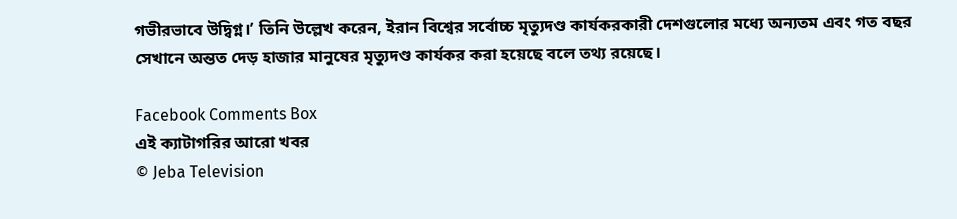গভীরভাবে উদ্বিগ্ন।’ তিনি উল্লেখ করেন, ইরান বিশ্বের সর্বোচ্চ মৃত্যুদণ্ড কার্যকরকারী দেশগুলোর মধ্যে অন্যতম এবং গত বছর সেখানে অন্তত দেড় হাজার মানুষের মৃত্যুদণ্ড কার্যকর করা হয়েছে বলে তথ্য রয়েছে।

Facebook Comments Box
এই ক্যাটাগরির আরো খবর
© Jeba Television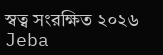স্বত্ব সংরক্ষিত ২০২৬ Jeba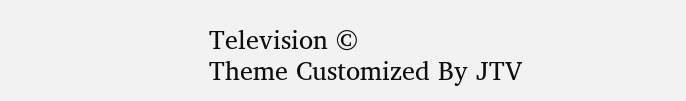Television ©
Theme Customized By JTV